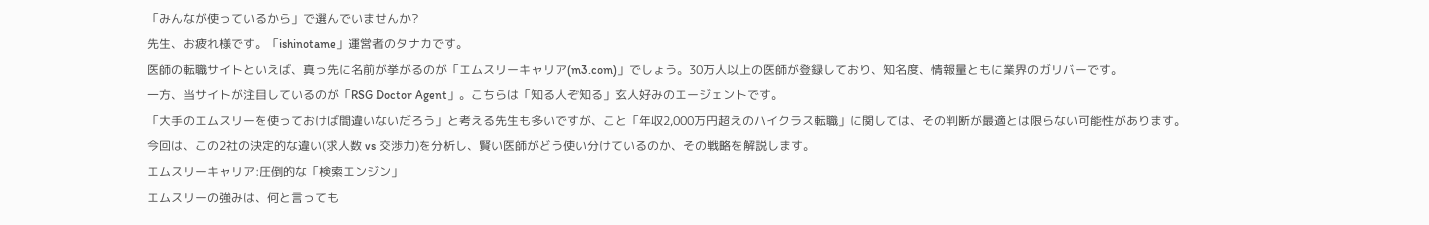「みんなが使っているから」で選んでいませんか?
先生、お疲れ様です。「ishinotame」運営者のタナカです。
医師の転職サイトといえば、真っ先に名前が挙がるのが「エムスリーキャリア(m3.com)」でしょう。30万人以上の医師が登録しており、知名度、情報量ともに業界のガリバーです。
一方、当サイトが注目しているのが「RSG Doctor Agent」。こちらは「知る人ぞ知る」玄人好みのエージェントです。
「大手のエムスリーを使っておけば間違いないだろう」と考える先生も多いですが、こと「年収2,000万円超えのハイクラス転職」に関しては、その判断が最適とは限らない可能性があります。
今回は、この2社の決定的な違い(求人数 vs 交渉力)を分析し、賢い医師がどう使い分けているのか、その戦略を解説します。
エムスリーキャリア:圧倒的な「検索エンジン」
エムスリーの強みは、何と言っても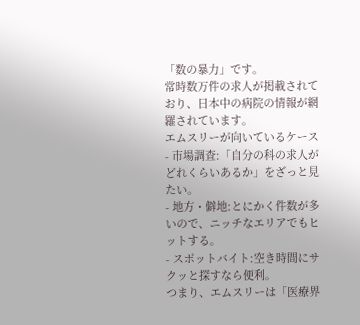「数の暴力」です。
常時数万件の求人が掲載されており、日本中の病院の情報が網羅されています。
エムスリーが向いているケース
- 市場調査:「自分の科の求人がどれくらいあるか」をざっと見たい。
- 地方・僻地:とにかく件数が多いので、ニッチなエリアでもヒットする。
- スポットバイト:空き時間にサクッと探すなら便利。
つまり、エムスリーは「医療界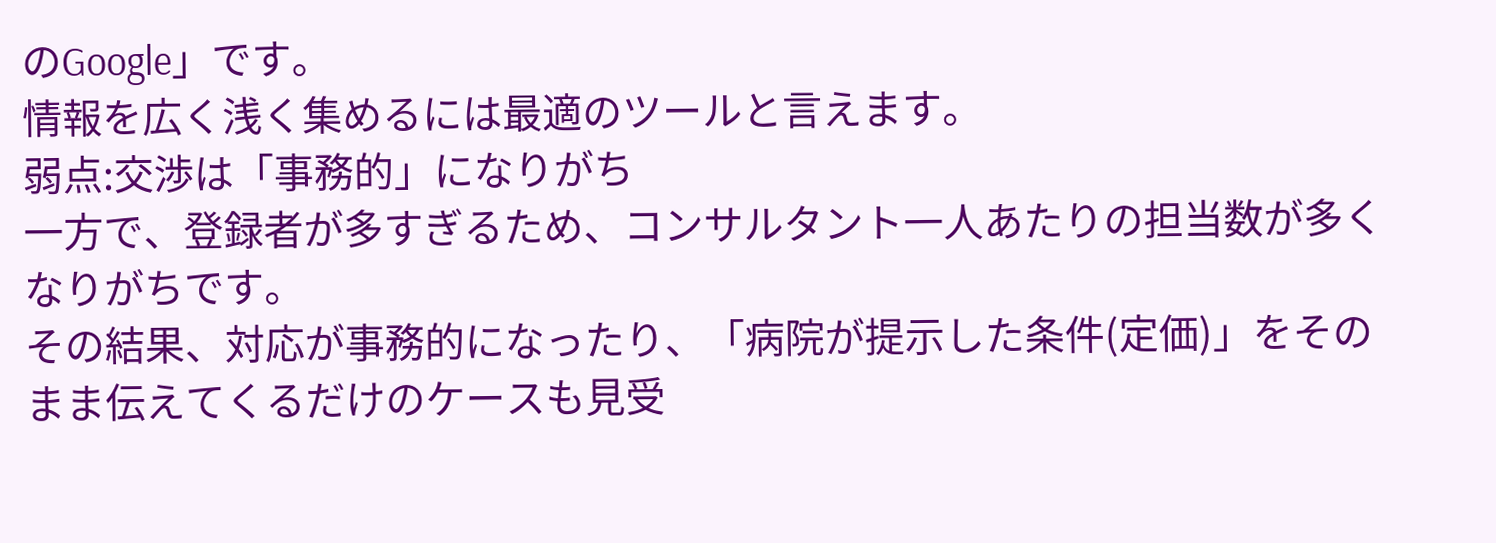のGoogle」です。
情報を広く浅く集めるには最適のツールと言えます。
弱点:交渉は「事務的」になりがち
一方で、登録者が多すぎるため、コンサルタント一人あたりの担当数が多くなりがちです。
その結果、対応が事務的になったり、「病院が提示した条件(定価)」をそのまま伝えてくるだけのケースも見受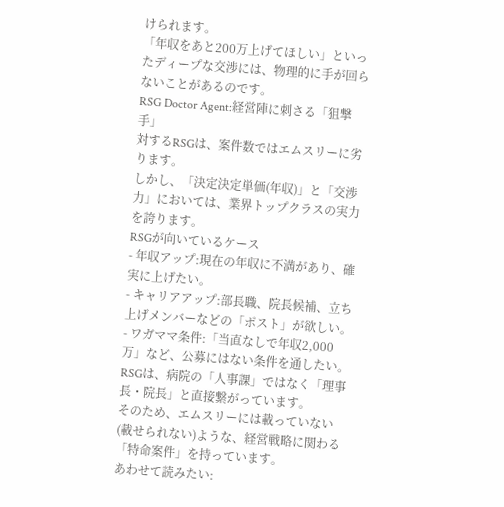けられます。
「年収をあと200万上げてほしい」といったディープな交渉には、物理的に手が回らないことがあるのです。
RSG Doctor Agent:経営陣に刺さる「狙撃手」
対するRSGは、案件数ではエムスリーに劣ります。
しかし、「決定決定単価(年収)」と「交渉力」においては、業界トップクラスの実力を誇ります。
RSGが向いているケース
- 年収アップ:現在の年収に不満があり、確実に上げたい。
- キャリアアップ:部長職、院長候補、立ち上げメンバーなどの「ポスト」が欲しい。
- ワガママ条件:「当直なしで年収2,000万」など、公募にはない条件を通したい。
RSGは、病院の「人事課」ではなく「理事長・院長」と直接繋がっています。
そのため、エムスリーには載っていない(載せられない)ような、経営戦略に関わる「特命案件」を持っています。
あわせて読みたい: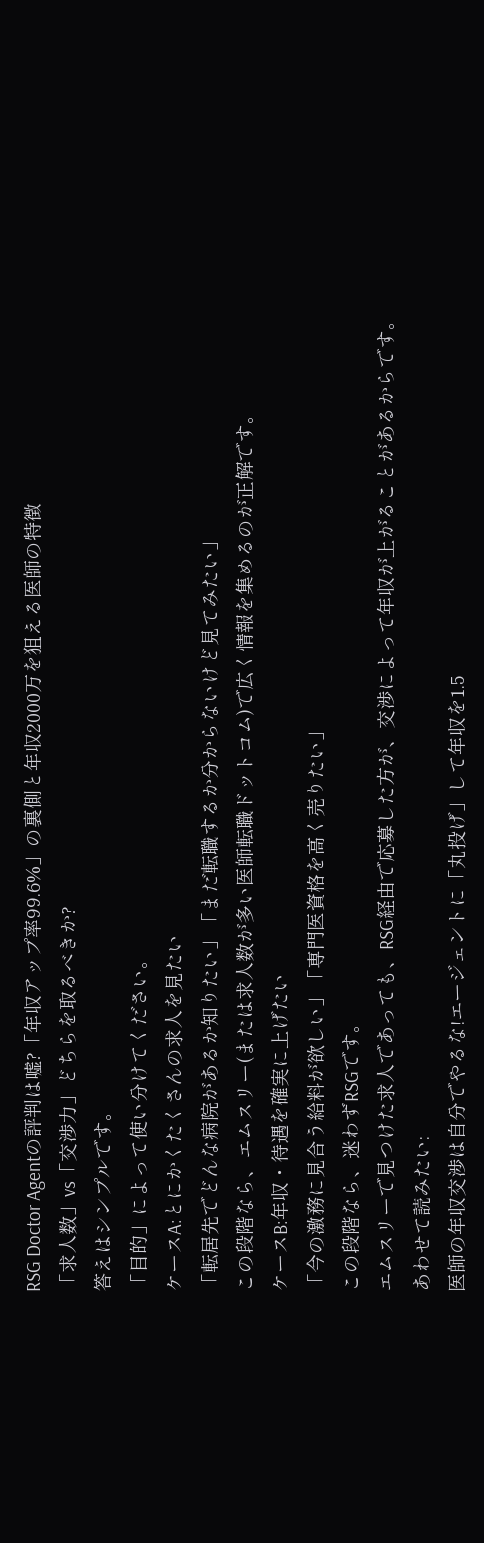RSG Doctor Agentの評判は嘘?「年収アップ率99.6%」の裏側と年収2000万を狙える医師の特徴
「求人数」vs「交渉力」どちらを取るべきか?
答えはシンプルです。
「目的」によって使い分けてください。
ケースA:とにかくたくさんの求人を見たい
「転居先でどんな病院があるか知りたい」「まだ転職するか分からないけど見てみたい」
この段階なら、エムスリー(または求人数が多い医師転職ドットコム)で広く情報を集めるのが正解です。
ケースB:年収・待遇を確実に上げたい
「今の激務に見合う給料が欲しい」「専門医資格を高く売りたい」
この段階なら、迷わずRSGです。
エムスリーで見つけた求人であっても、RSG経由で応募した方が、交渉によって年収が上がることがあるからです。
あわせて読みたい:
医師の年収交渉は自分でやるな!エージェントに「丸投げ」して年収を1.5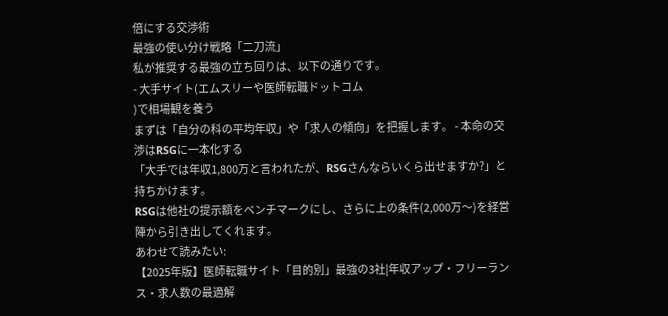倍にする交渉術
最強の使い分け戦略「二刀流」
私が推奨する最強の立ち回りは、以下の通りです。
- 大手サイト(エムスリーや医師転職ドットコム
)で相場観を養う
まずは「自分の科の平均年収」や「求人の傾向」を把握します。 - 本命の交渉はRSGに一本化する
「大手では年収1,800万と言われたが、RSGさんならいくら出せますか?」と持ちかけます。
RSGは他社の提示額をベンチマークにし、さらに上の条件(2,000万〜)を経営陣から引き出してくれます。
あわせて読みたい:
【2025年版】医師転職サイト「目的別」最強の3社|年収アップ・フリーランス・求人数の最適解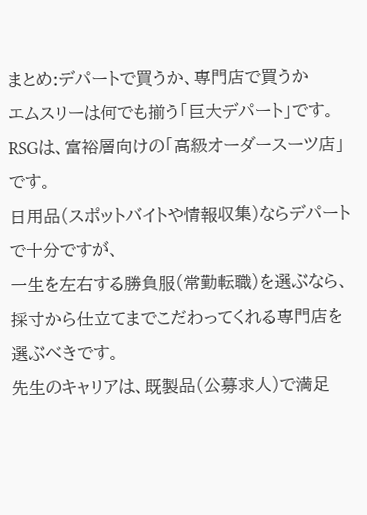まとめ:デパートで買うか、専門店で買うか
エムスリーは何でも揃う「巨大デパート」です。
RSGは、富裕層向けの「高級オーダースーツ店」です。
日用品(スポットバイトや情報収集)ならデパートで十分ですが、
一生を左右する勝負服(常勤転職)を選ぶなら、採寸から仕立てまでこだわってくれる専門店を選ぶべきです。
先生のキャリアは、既製品(公募求人)で満足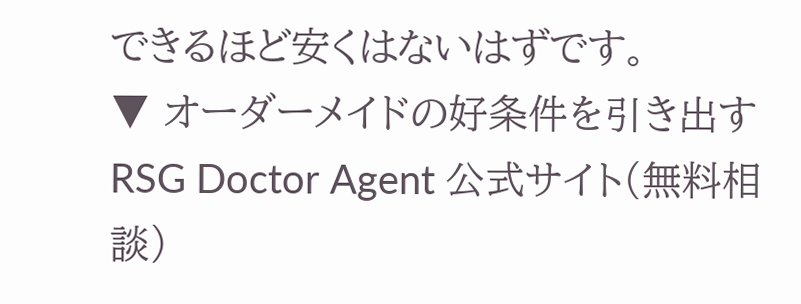できるほど安くはないはずです。
▼ オーダーメイドの好条件を引き出す
RSG Doctor Agent 公式サイト(無料相談)